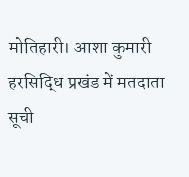मोतिहारी। आशा कुमारी
हरसिद्धि प्रखंड में मतदाता सूची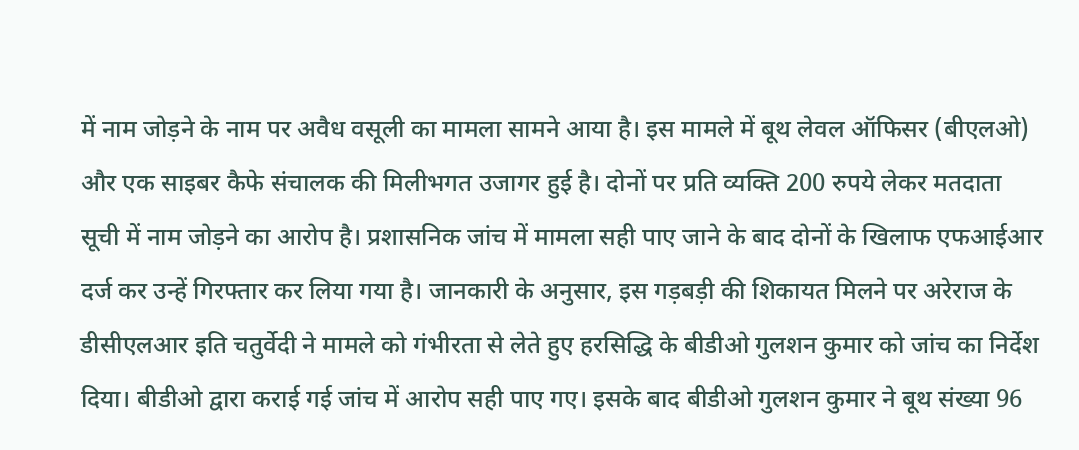में नाम जोड़ने के नाम पर अवैध वसूली का मामला सामने आया है। इस मामले में बूथ लेवल ऑफिसर (बीएलओ) और एक साइबर कैफे संचालक की मिलीभगत उजागर हुई है। दोनों पर प्रति व्यक्ति 200 रुपये लेकर मतदाता सूची में नाम जोड़ने का आरोप है। प्रशासनिक जांच में मामला सही पाए जाने के बाद दोनों के खिलाफ एफआईआर दर्ज कर उन्हें गिरफ्तार कर लिया गया है। जानकारी के अनुसार, इस गड़बड़ी की शिकायत मिलने पर अरेराज के डीसीएलआर इति चतुर्वेदी ने मामले को गंभीरता से लेते हुए हरसिद्धि के बीडीओ गुलशन कुमार को जांच का निर्देश दिया। बीडीओ द्वारा कराई गई जांच में आरोप सही पाए गए। इसके बाद बीडीओ गुलशन कुमार ने बूथ संख्या 96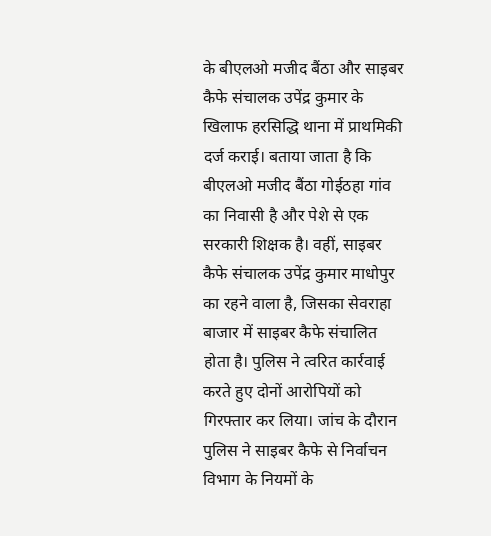के बीएलओ मजीद बैंठा और साइबर कैफे संचालक उपेंद्र कुमार के खिलाफ हरसिद्धि थाना में प्राथमिकी दर्ज कराई। बताया जाता है कि बीएलओ मजीद बैंठा गोईठहा गांव का निवासी है और पेशे से एक सरकारी शिक्षक है। वहीं, साइबर कैफे संचालक उपेंद्र कुमार माधोपुर का रहने वाला है, जिसका सेवराहा बाजार में साइबर कैफे संचालित होता है। पुलिस ने त्वरित कार्रवाई करते हुए दोनों आरोपियों को गिरफ्तार कर लिया। जांच के दौरान पुलिस ने साइबर कैफे से निर्वाचन विभाग के नियमों के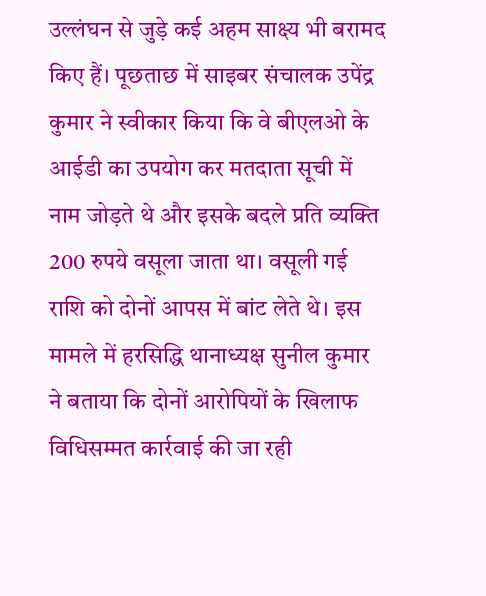उल्लंघन से जुड़े कई अहम साक्ष्य भी बरामद किए हैं। पूछताछ में साइबर संचालक उपेंद्र कुमार ने स्वीकार किया कि वे बीएलओ के आईडी का उपयोग कर मतदाता सूची में नाम जोड़ते थे और इसके बदले प्रति व्यक्ति 200 रुपये वसूला जाता था। वसूली गई राशि को दोनों आपस में बांट लेते थे। इस मामले में हरसिद्धि थानाध्यक्ष सुनील कुमार ने बताया कि दोनों आरोपियों के खिलाफ विधिसम्मत कार्रवाई की जा रही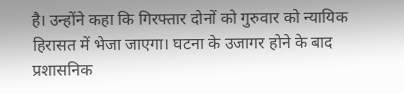है। उन्होंने कहा कि गिरफ्तार दोनों को गुरुवार को न्यायिक हिरासत में भेजा जाएगा। घटना के उजागर होने के बाद प्रशासनिक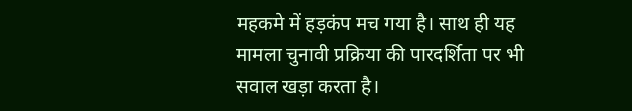महकमे में हड़कंप मच गया है। साथ ही यह मामला चुनावी प्रक्रिया की पारदर्शिता पर भी सवाल खड़ा करता है।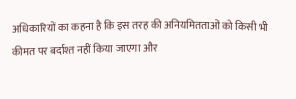अधिकारियों का कहना है कि इस तरह की अनियमितताओं को किसी भी कीमत पर बर्दाश्त नहीं किया जाएगा और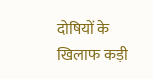दोषियों के खिलाफ कड़ी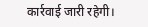कार्रवाई जारी रहेगी।